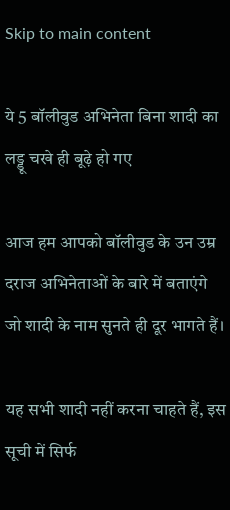Skip to main content

ये 5 बॉलीवुड अभिनेता बिना शादी का लड्डू चखे ही बूढ़े हो गए

आज हम आपको बॉलीवुड के उन उम्र दराज अभिनेताओं के बारे में बताएंगे जो शादी के नाम सुनते ही दूर भागते हैं।

यह सभी शादी नहीं करना चाहते हैं, इस सूची में सिर्फ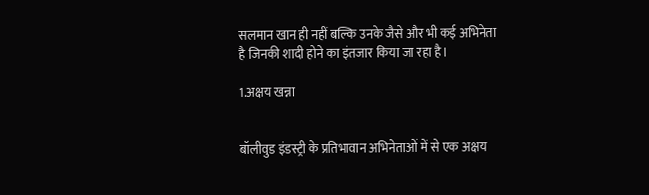सलमान खान ही नहीं बल्कि उनके जैसे और भी कई अभिनेता है जिनकी शादी होने का इंतजार किया जा रहा है।

1.अक्षय खन्ना


बॉलीवुड इंडस्ट्री के प्रतिभावान अभिनेताओं में से एक अक्षय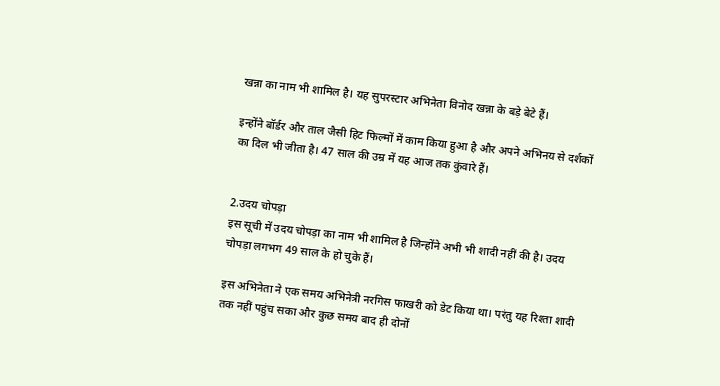खन्ना का नाम भी शामिल है। यह सुपरस्टार अभिनेता विनोद खन्ना के बड़े बेटे हैं।

इन्होंने बॉर्डर और ताल जैसी हिट फिल्मों में काम किया हुआ है और अपने अभिनय से दर्शकों का दिल भी जीता है। 47 साल की उम्र में यह आज तक कुंवारे हैं।


2.उदय चोपड़ा
इस सूची में उदय चोपड़ा का नाम भी शामिल है जिन्होंने अभी भी शादी नहीं की है। उदय चोपड़ा लगभग 49 साल के हो चुके हैं।

इस अभिनेता ने एक समय अभिनेत्री नरगिस फाखरी को डेट किया था। परंतु यह रिश्ता शादी तक नहीं पहुंच सका और कुछ समय बाद ही दोनों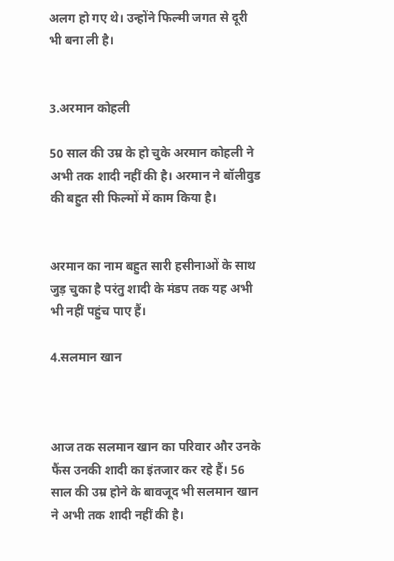अलग हो गए थे। उन्होंने फिल्मी जगत से दूरी भी बना ली है।


3.अरमान कोहली

50 साल की उम्र के हो चुके अरमान कोहली ने अभी तक शादी नहीं की है। अरमान ने बॉलीवुड की बहुत सी फिल्मों में काम किया है।


अरमान का नाम बहुत सारी हसीनाओं के साथ जुड़ चुका है परंतु शादी के मंडप तक यह अभी भी नहीं पहुंच पाए हैं।

4.सलमान खान



आज तक सलमान खान का परिवार और उनके फैंस उनकी शादी का इंतजार कर रहे हैं। 56 साल की उम्र होने के बावजूद भी सलमान खान ने अभी तक शादी नहीं की है।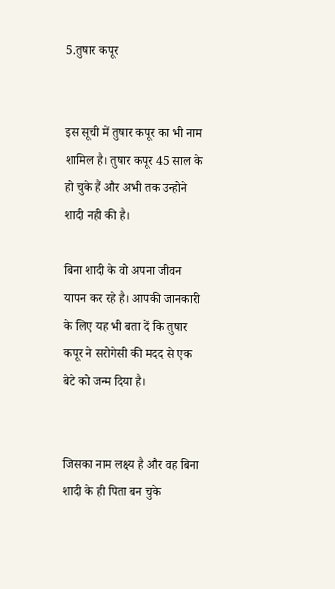5.तुषार कपूर


इस सूची में तुषार कपूर का भी नाम शामिल है। तुषार कपूर 45 साल के हो चुके हैं और अभी तक उन्होने शादी नही की है।

बिना शादी के वो अपना जीवन यापन कर रहे है। आपकी जानकारी के लिए यह भी बता दें कि तुषार कपूर ने सरोगेसी की मदद से एक बेटे को जन्म दिया है।


जिसका नाम लक्ष्य है और वह बिना शादी के ही पिता बन चुके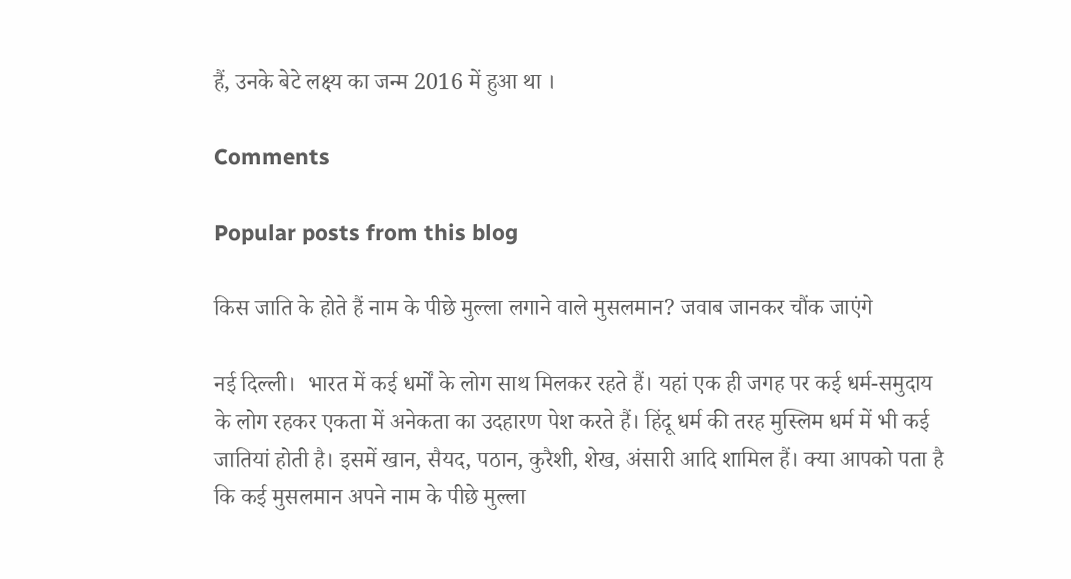हैं, उनके बेटे लक्ष्य का जन्म 2016 में हुआ था ।

Comments

Popular posts from this blog

किस जाति के होते हैं नाम के पीछे मुल्ला लगाने वाले मुसलमान? जवाब जानकर चौंक जाएंगे

नई दिल्ली।  भारत में कई धर्मों के लोग साथ मिलकर रहते हैं। यहां एक ही जगह पर कई धर्म-समुदाय के लोग रहकर एकता में अनेकता का उदहारण पेश करते हैं। हिंदू धर्म की तरह मुस्लिम धर्म में भी कई जातियां होती है। इसमें खान, सैयद, पठान, कुरैशी, शेख, अंसारी आदि शामिल हैं। क्या आपको पता है कि कई मुसलमान अपने नाम के पीछे मुल्ला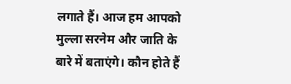लगाते हैं। आज हम आपको मुल्ला सरनेम और जाति के बारे में बताएंगे। कौन होते हैं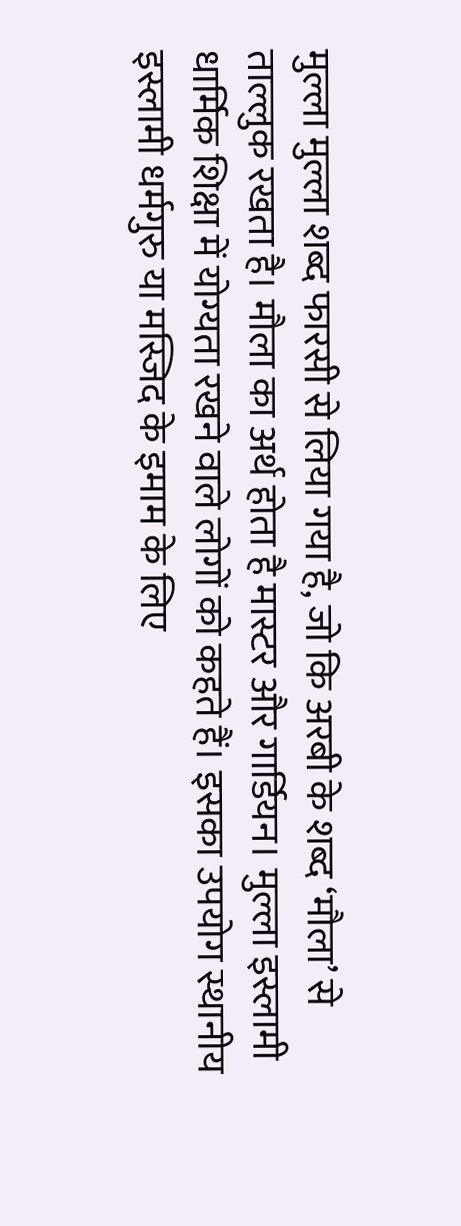मुल्ला मुल्ला शब्द फारसी से लिया गया है, जो कि अरबी के शब्द ‘मौला’ से ताल्लुक रखता है। मौला का अर्थ होता है मास्टर और गार्डियन। मुल्ला इस्लामी धार्मिक शिक्षा में योग्यता रखने वाले लोगों को कहते हैं। इसका उपयोग स्थानीय इस्लामी धर्मगुरु या मस्जिद के इमाम के लिए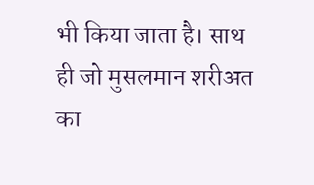भी किया जाता है। साथ ही जो मुसलमान शरीअत का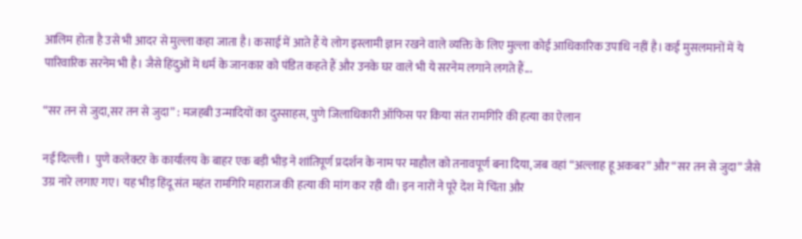आलिम होता है उसे भी आदर से मुल्ला कहा जाता है। कसाई में आते हैं ये लोग इस्लामी ज्ञान रखने वाले व्यक्ति के लिए मुल्ला कोई आधिकारिक उपाधि नहीं है। कई मुसलमानों में ये पारिवारिक सरनेम भी है। जैसे हिंदुओं में धर्म के जानकार को पंडित कहते हैं और उनके घर वाले भी ये सरनेम लगाने लगते हैं...

“सर तन से जुदा,सर तन से जुदा” : मजहबी उन्मादियों का दुस्साहस, पुणे जिलाधिकारी ऑफिस पर किया संत रामगिरि की हत्या का ऐलान

नई दिल्ली ।  पुणे कलेक्टर के कार्यालय के बाहर एक बड़ी भीड़ ने शांतिपूर्ण प्रदर्शन के नाम पर माहौल को तनावपूर्ण बना दिया, जब वहां “अल्लाह हू अकबर” और “सर तन से जुदा” जैसे उग्र नारे लगाए गए। यह भीड़ हिंदू संत महंत रामगिरि महाराज की हत्या की मांग कर रही थी। इन नारों ने पूरे देश में चिंता और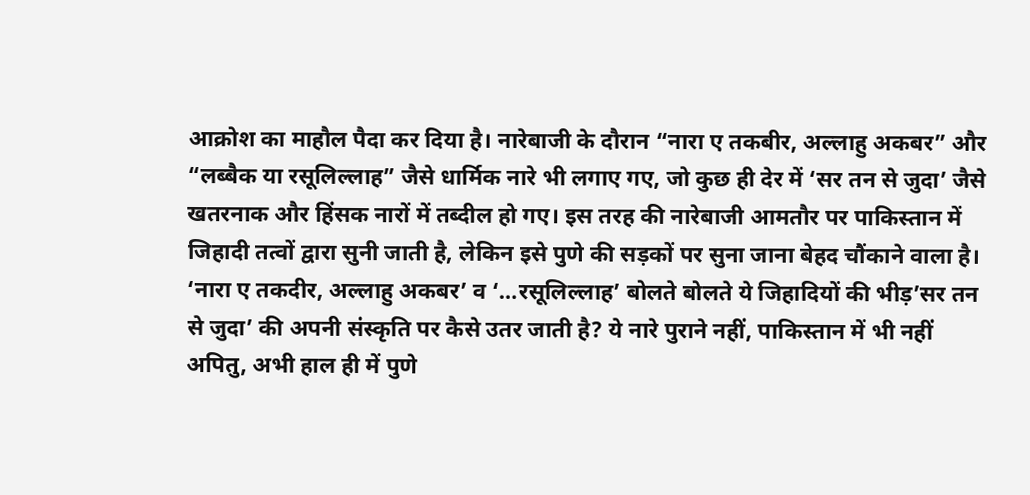आक्रोश का माहौल पैदा कर दिया है। नारेबाजी के दौरान “नारा ए तकबीर, अल्लाहु अकबर” और “लब्बैक या रसूलिल्लाह” जैसे धार्मिक नारे भी लगाए गए, जो कुछ ही देर में ‘सर तन से जुदा’ जैसे खतरनाक और हिंसक नारों में तब्दील हो गए। इस तरह की नारेबाजी आमतौर पर पाकिस्तान में जिहादी तत्वों द्वारा सुनी जाती है, लेकिन इसे पुणे की सड़कों पर सुना जाना बेहद चौंकाने वाला है। ‘नारा ए तकदीर, अल्लाहु अकबर’ व ‘…रसूलिल्लाह’ बोलते बोलते ये जिहादियों की भीड़’सर तन से जुदा’ की अपनी संस्कृति पर कैसे उतर जाती है? ये नारे पुराने नहीं, पाकिस्तान में भी नहीं अपितु, अभी हाल ही में पुणे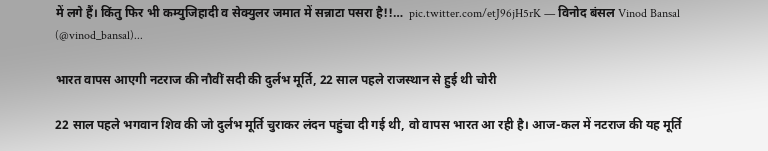में लगे हैं। किंतु फिर भी कम्युजिहादी व सेक्युलर जमात में सन्नाटा पसरा है!!…  pic.twitter.com/etJ96jH5rK — विनोद बंसल Vinod Bansal (@vinod_bansal)...

भारत वापस आएगी नटराज की नौवीं सदी की दुर्लभ मूर्ति, 22 साल पहले राजस्थान से हुई थी चोरी

22 साल पहले भगवान शिव की जो दुर्लभ मूर्ति चुराकर लंदन पहुंचा दी गई थी, वो वापस भारत आ रही है। आज-कल में नटराज की यह मूर्ति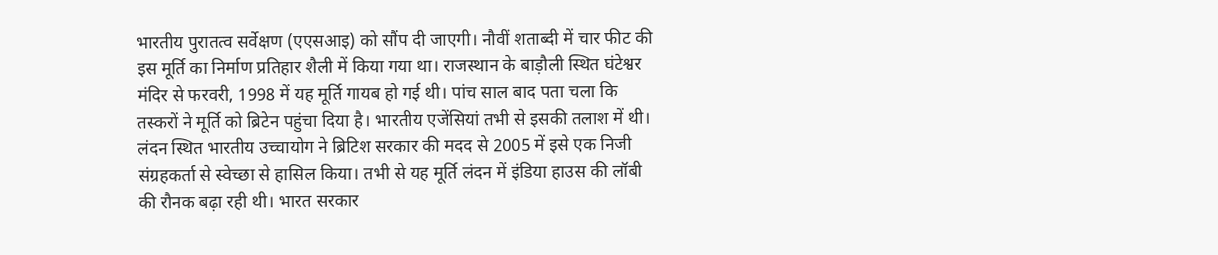भारतीय पुरातत्व सर्वेक्षण (एएसआइ) को सौंप दी जाएगी। नौवीं शताब्दी में चार फीट की इस मूर्ति का निर्माण प्रतिहार शैली में किया गया था। राजस्थान के बाड़ौली स्थित घंटेश्वर मंदिर से फरवरी, 1998 में यह मूर्ति गायब हो गई थी। पांच साल बाद पता चला कि तस्करों ने मूर्ति को ब्रिटेन पहुंचा दिया है। भारतीय एजेंसियां तभी से इसकी तलाश में थी। लंदन स्थित भारतीय उच्चायोग ने ब्रिटिश सरकार की मदद से 2005 में इसे एक निजी संग्रहकर्ता से स्वेच्छा से हासिल किया। तभी से यह मूर्ति लंदन में इंडिया हाउस की लॉबी की रौनक बढ़ा रही थी। भारत सरकार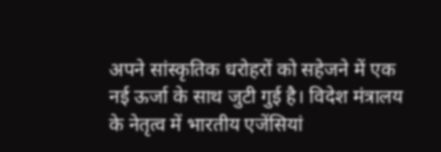अपने सांस्कृतिक धरोहरों को सहेजने में एक नई ऊर्जा के साथ जुटी गुई है। विदेश मंत्रालय के नेतृत्व में भारतीय एजेंसियां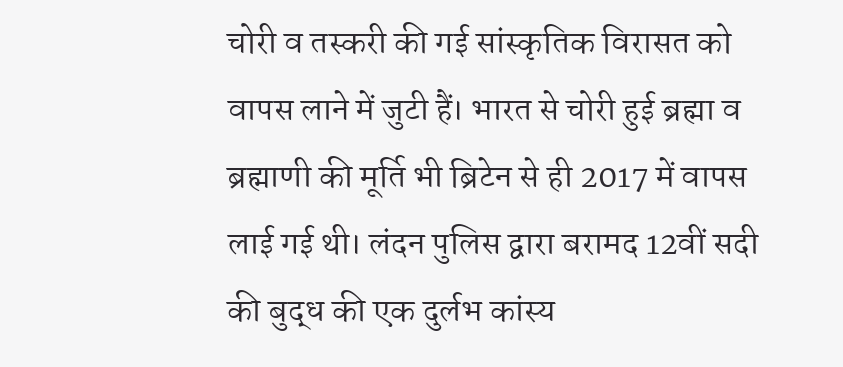चोरी व तस्करी की गई सांस्कृतिक विरासत को वापस लाने में जुटी हैं। भारत से चोरी हुई ब्रह्मा व ब्रह्माणी की मूर्ति भी ब्रिटेन से ही 2017 में वापस लाई गई थी। लंदन पुलिस द्वारा बरामद 12वीं सदी की बुद्ध की एक दुर्लभ कांस्य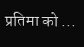प्रतिमा को ...